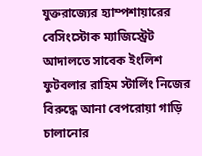যুক্তরাজ্যের হ্যাম্পশায়ারের বেসিংস্টোক ম্যাজিস্ট্রেট আদালতে সাবেক ইংলিশ ফুটবলার রাহিম স্টার্লিং নিজের বিরুদ্ধে আনা বেপরোয়া গাড়ি চালানোর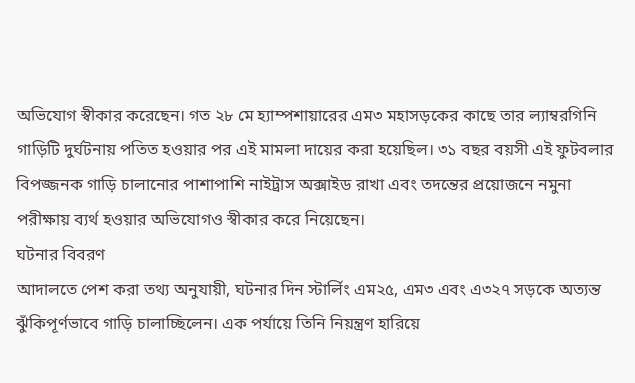অভিযোগ স্বীকার করেছেন। গত ২৮ মে হ্যাম্পশায়ারের এম৩ মহাসড়কের কাছে তার ল্যাম্বরগিনি গাড়িটি দুর্ঘটনায় পতিত হওয়ার পর এই মামলা দায়ের করা হয়েছিল। ৩১ বছর বয়সী এই ফুটবলার বিপজ্জনক গাড়ি চালানোর পাশাপাশি নাইট্রাস অক্সাইড রাখা এবং তদন্তের প্রয়োজনে নমুনা পরীক্ষায় ব্যর্থ হওয়ার অভিযোগও স্বীকার করে নিয়েছেন।
ঘটনার বিবরণ
আদালতে পেশ করা তথ্য অনুযায়ী, ঘটনার দিন স্টার্লিং এম২৫, এম৩ এবং এ৩২৭ সড়কে অত্যন্ত ঝুঁকিপূর্ণভাবে গাড়ি চালাচ্ছিলেন। এক পর্যায়ে তিনি নিয়ন্ত্রণ হারিয়ে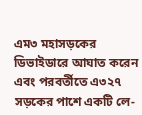এম৩ মহাসড়কের ডিভাইডারে আঘাত করেন এবং পরবর্তীতে এ৩২৭ সড়কের পাশে একটি লে-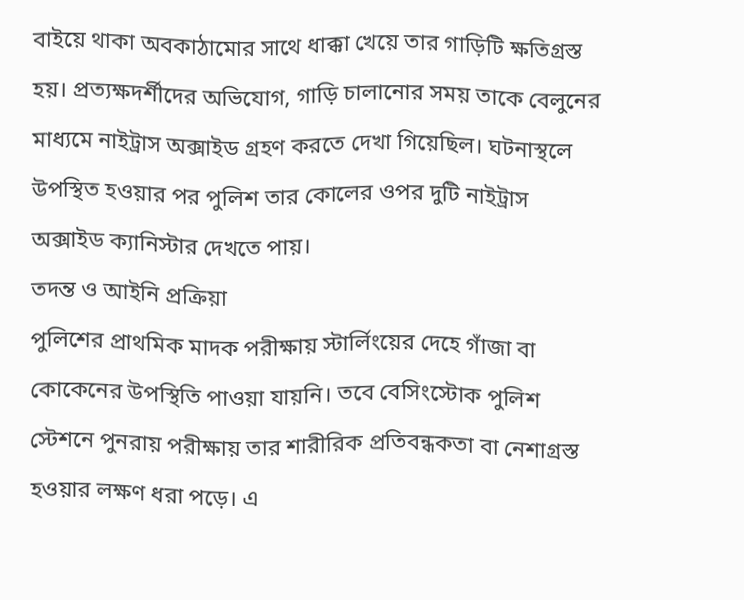বাইয়ে থাকা অবকাঠামোর সাথে ধাক্কা খেয়ে তার গাড়িটি ক্ষতিগ্রস্ত হয়। প্রত্যক্ষদর্শীদের অভিযোগ, গাড়ি চালানোর সময় তাকে বেলুনের মাধ্যমে নাইট্রাস অক্সাইড গ্রহণ করতে দেখা গিয়েছিল। ঘটনাস্থলে উপস্থিত হওয়ার পর পুলিশ তার কোলের ওপর দুটি নাইট্রাস অক্সাইড ক্যানিস্টার দেখতে পায়।
তদন্ত ও আইনি প্রক্রিয়া
পুলিশের প্রাথমিক মাদক পরীক্ষায় স্টার্লিংয়ের দেহে গাঁজা বা কোকেনের উপস্থিতি পাওয়া যায়নি। তবে বেসিংস্টোক পুলিশ স্টেশনে পুনরায় পরীক্ষায় তার শারীরিক প্রতিবন্ধকতা বা নেশাগ্রস্ত হওয়ার লক্ষণ ধরা পড়ে। এ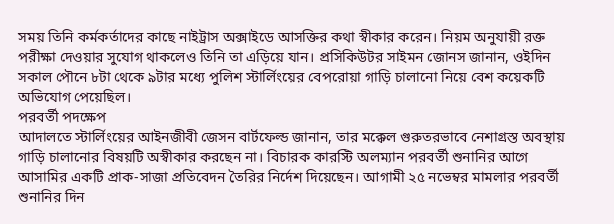সময় তিনি কর্মকর্তাদের কাছে নাইট্রাস অক্সাইডে আসক্তির কথা স্বীকার করেন। নিয়ম অনুযায়ী রক্ত পরীক্ষা দেওয়ার সুযোগ থাকলেও তিনি তা এড়িয়ে যান। প্রসিকিউটর সাইমন জোনস জানান, ওইদিন সকাল পৌনে ৮টা থেকে ৯টার মধ্যে পুলিশ স্টার্লিংয়ের বেপরোয়া গাড়ি চালানো নিয়ে বেশ কয়েকটি অভিযোগ পেয়েছিল।
পরবর্তী পদক্ষেপ
আদালতে স্টার্লিংয়ের আইনজীবী জেসন বার্টফেল্ড জানান, তার মক্কেল গুরুতরভাবে নেশাগ্রস্ত অবস্থায় গাড়ি চালানোর বিষয়টি অস্বীকার করছেন না। বিচারক কারস্টি অলম্যান পরবর্তী শুনানির আগে আসামির একটি প্রাক-সাজা প্রতিবেদন তৈরির নির্দেশ দিয়েছেন। আগামী ২৫ নভেম্বর মামলার পরবর্তী শুনানির দিন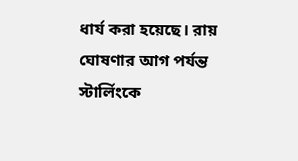ধার্য করা হয়েছে। রায় ঘোষণার আগ পর্যন্ত স্টার্লিংকে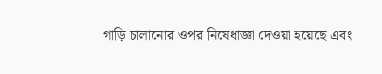গাড়ি চালানোর ওপর নিষেধাজ্ঞা দেওয়া হয়েছে এবং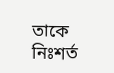তাকে নিঃশর্ত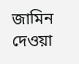জামিন দেওয়া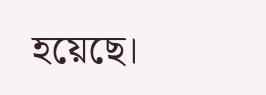হয়েছে।